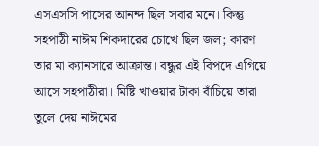এসএসসি পাসের আনন্দ ছিল সবার মনে। কিন্তু সহপাঠী নাঈম শিকদারের চোখে ছিল জল; কারণ তার মা ক্যানসারে আক্রান্ত। বন্ধুর এই বিপদে এগিয়ে আসে সহপাঠীরা। মিষ্টি খাওয়ার টাকা বাঁচিয়ে তারা তুলে দেয় নাঈমের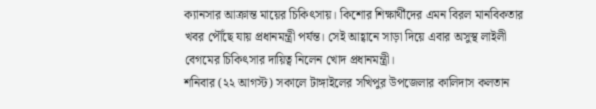ক্যানসার আক্রান্ত মায়ের চিকিৎসায়। কিশোর শিক্ষার্থীদের এমন বিরল মানবিকতার খবর পৌঁছে যায় প্রধানমন্ত্রী পর্যন্ত। সেই আহ্বানে সাড়া দিয়ে এবার অসুস্থ লাইলী বেগমের চিকিৎসার দায়িত্ব নিলেন খোদ প্রধানমন্ত্রী।
শনিবার (২২ আগস্ট) সকালে টাঙ্গাইলের সখিপুর উপজেলার কালিদাস কলতান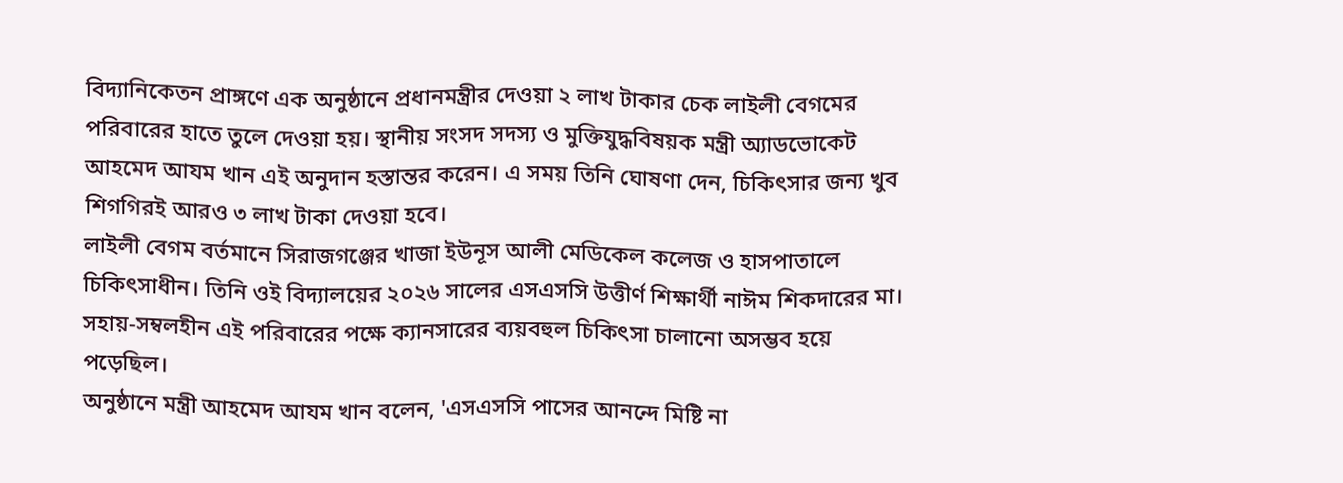বিদ্যানিকেতন প্রাঙ্গণে এক অনুষ্ঠানে প্রধানমন্ত্রীর দেওয়া ২ লাখ টাকার চেক লাইলী বেগমের পরিবারের হাতে তুলে দেওয়া হয়। স্থানীয় সংসদ সদস্য ও মুক্তিযুদ্ধবিষয়ক মন্ত্রী অ্যাডভোকেট আহমেদ আযম খান এই অনুদান হস্তান্তর করেন। এ সময় তিনি ঘোষণা দেন, চিকিৎসার জন্য খুব শিগগিরই আরও ৩ লাখ টাকা দেওয়া হবে।
লাইলী বেগম বর্তমানে সিরাজগঞ্জের খাজা ইউনূস আলী মেডিকেল কলেজ ও হাসপাতালে চিকিৎসাধীন। তিনি ওই বিদ্যালয়ের ২০২৬ সালের এসএসসি উত্তীর্ণ শিক্ষার্থী নাঈম শিকদারের মা। সহায়-সম্বলহীন এই পরিবারের পক্ষে ক্যানসারের ব্যয়বহুল চিকিৎসা চালানো অসম্ভব হয়ে পড়েছিল।
অনুষ্ঠানে মন্ত্রী আহমেদ আযম খান বলেন, 'এসএসসি পাসের আনন্দে মিষ্টি না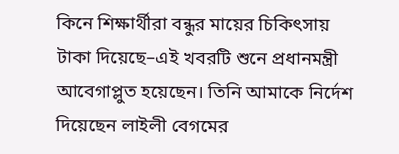কিনে শিক্ষার্থীরা বন্ধুর মায়ের চিকিৎসায় টাকা দিয়েছে–এই খবরটি শুনে প্রধানমন্ত্রী আবেগাপ্লুত হয়েছেন। তিনি আমাকে নির্দেশ দিয়েছেন লাইলী বেগমের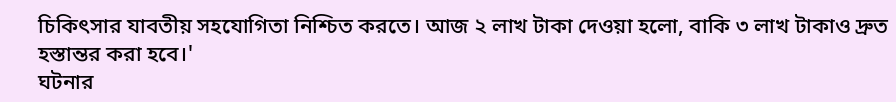চিকিৎসার যাবতীয় সহযোগিতা নিশ্চিত করতে। আজ ২ লাখ টাকা দেওয়া হলো, বাকি ৩ লাখ টাকাও দ্রুত হস্তান্তর করা হবে।'
ঘটনার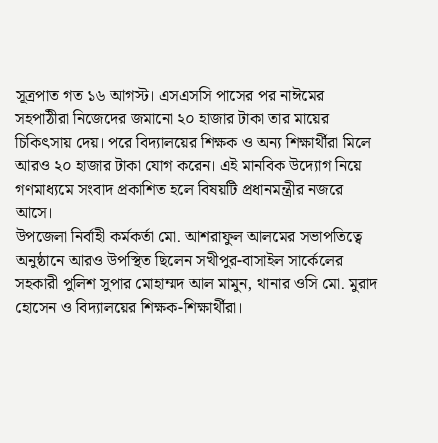সূত্রপাত গত ১৬ আগস্ট। এসএসসি পাসের পর নাঈমের সহপাঠীরা নিজেদের জমানো ২০ হাজার টাকা তার মায়ের চিকিৎসায় দেয়। পরে বিদ্যালয়ের শিক্ষক ও অন্য শিক্ষার্থীরা মিলে আরও ২০ হাজার টাকা যোগ করেন। এই মানবিক উদ্যোগ নিয়ে গণমাধ্যমে সংবাদ প্রকাশিত হলে বিষয়টি প্রধানমন্ত্রীর নজরে আসে।
উপজেলা নির্বাহী কর্মকর্তা মো. আশরাফুল আলমের সভাপতিত্বে অনুষ্ঠানে আরও উপস্থিত ছিলেন সখীপুর-বাসাইল সার্কেলের সহকারী পুলিশ সুপার মোহাম্মদ আল মামুন, থানার ওসি মো. মুরাদ হোসেন ও বিদ্যালয়ের শিক্ষক-শিক্ষার্থীরা।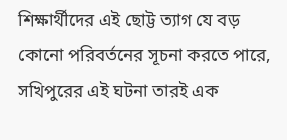শিক্ষার্থীদের এই ছোট্ট ত্যাগ যে বড় কোনো পরিবর্তনের সূচনা করতে পারে, সখিপুরের এই ঘটনা তারই এক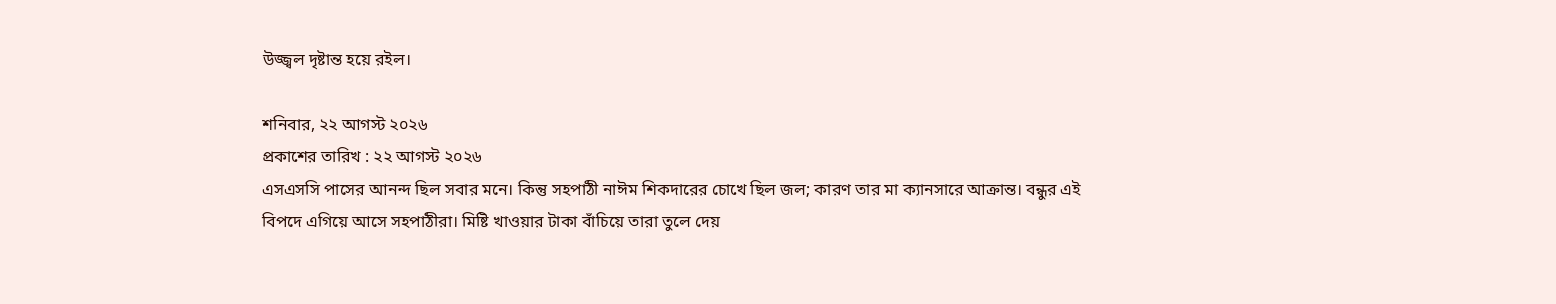উজ্জ্বল দৃষ্টান্ত হয়ে রইল।

শনিবার, ২২ আগস্ট ২০২৬
প্রকাশের তারিখ : ২২ আগস্ট ২০২৬
এসএসসি পাসের আনন্দ ছিল সবার মনে। কিন্তু সহপাঠী নাঈম শিকদারের চোখে ছিল জল; কারণ তার মা ক্যানসারে আক্রান্ত। বন্ধুর এই বিপদে এগিয়ে আসে সহপাঠীরা। মিষ্টি খাওয়ার টাকা বাঁচিয়ে তারা তুলে দেয়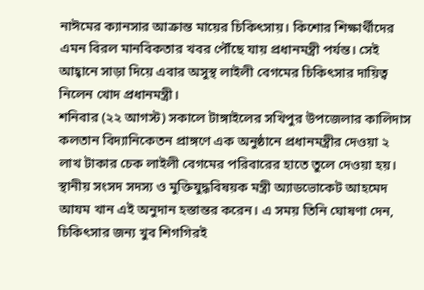নাঈমের ক্যানসার আক্রান্ত মায়ের চিকিৎসায়। কিশোর শিক্ষার্থীদের এমন বিরল মানবিকতার খবর পৌঁছে যায় প্রধানমন্ত্রী পর্যন্ত। সেই আহ্বানে সাড়া দিয়ে এবার অসুস্থ লাইলী বেগমের চিকিৎসার দায়িত্ব নিলেন খোদ প্রধানমন্ত্রী।
শনিবার (২২ আগস্ট) সকালে টাঙ্গাইলের সখিপুর উপজেলার কালিদাস কলতান বিদ্যানিকেতন প্রাঙ্গণে এক অনুষ্ঠানে প্রধানমন্ত্রীর দেওয়া ২ লাখ টাকার চেক লাইলী বেগমের পরিবারের হাতে তুলে দেওয়া হয়। স্থানীয় সংসদ সদস্য ও মুক্তিযুদ্ধবিষয়ক মন্ত্রী অ্যাডভোকেট আহমেদ আযম খান এই অনুদান হস্তান্তর করেন। এ সময় তিনি ঘোষণা দেন, চিকিৎসার জন্য খুব শিগগিরই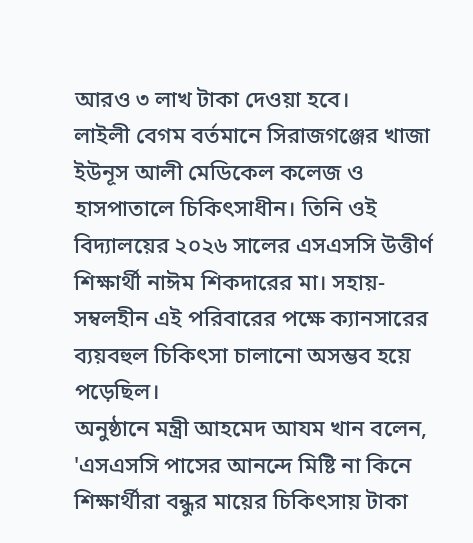আরও ৩ লাখ টাকা দেওয়া হবে।
লাইলী বেগম বর্তমানে সিরাজগঞ্জের খাজা ইউনূস আলী মেডিকেল কলেজ ও হাসপাতালে চিকিৎসাধীন। তিনি ওই বিদ্যালয়ের ২০২৬ সালের এসএসসি উত্তীর্ণ শিক্ষার্থী নাঈম শিকদারের মা। সহায়-সম্বলহীন এই পরিবারের পক্ষে ক্যানসারের ব্যয়বহুল চিকিৎসা চালানো অসম্ভব হয়ে পড়েছিল।
অনুষ্ঠানে মন্ত্রী আহমেদ আযম খান বলেন, 'এসএসসি পাসের আনন্দে মিষ্টি না কিনে শিক্ষার্থীরা বন্ধুর মায়ের চিকিৎসায় টাকা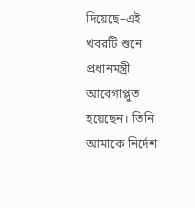দিয়েছে–এই খবরটি শুনে প্রধানমন্ত্রী আবেগাপ্লুত হয়েছেন। তিনি আমাকে নির্দেশ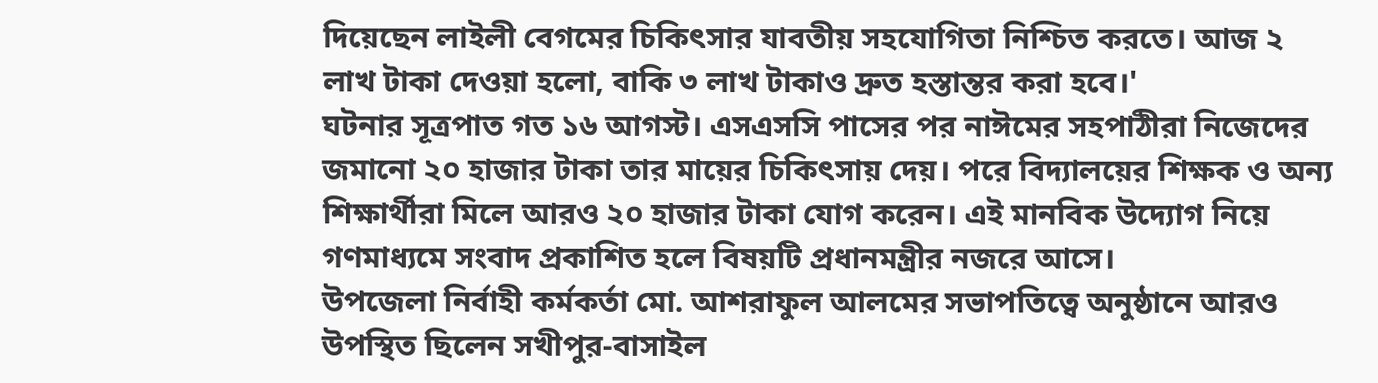দিয়েছেন লাইলী বেগমের চিকিৎসার যাবতীয় সহযোগিতা নিশ্চিত করতে। আজ ২ লাখ টাকা দেওয়া হলো, বাকি ৩ লাখ টাকাও দ্রুত হস্তান্তর করা হবে।'
ঘটনার সূত্রপাত গত ১৬ আগস্ট। এসএসসি পাসের পর নাঈমের সহপাঠীরা নিজেদের জমানো ২০ হাজার টাকা তার মায়ের চিকিৎসায় দেয়। পরে বিদ্যালয়ের শিক্ষক ও অন্য শিক্ষার্থীরা মিলে আরও ২০ হাজার টাকা যোগ করেন। এই মানবিক উদ্যোগ নিয়ে গণমাধ্যমে সংবাদ প্রকাশিত হলে বিষয়টি প্রধানমন্ত্রীর নজরে আসে।
উপজেলা নির্বাহী কর্মকর্তা মো. আশরাফুল আলমের সভাপতিত্বে অনুষ্ঠানে আরও উপস্থিত ছিলেন সখীপুর-বাসাইল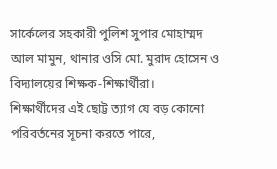সার্কেলের সহকারী পুলিশ সুপার মোহাম্মদ আল মামুন, থানার ওসি মো. মুরাদ হোসেন ও বিদ্যালয়ের শিক্ষক-শিক্ষার্থীরা।
শিক্ষার্থীদের এই ছোট্ট ত্যাগ যে বড় কোনো পরিবর্তনের সূচনা করতে পারে,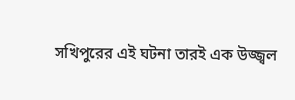সখিপুরের এই ঘটনা তারই এক উজ্জ্বল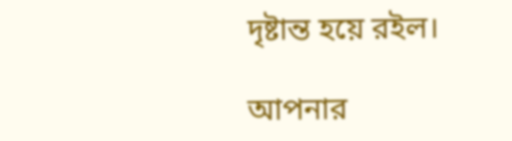দৃষ্টান্ত হয়ে রইল।

আপনার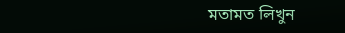মতামত লিখুন